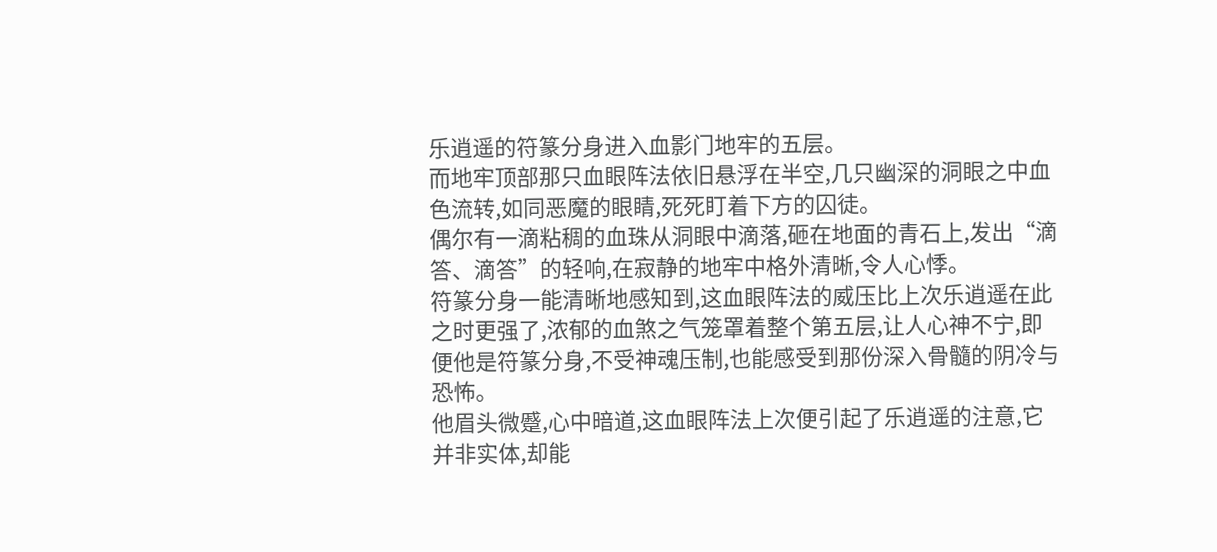乐逍遥的符篆分身进入血影门地牢的五层。
而地牢顶部那只血眼阵法依旧悬浮在半空,几只幽深的洞眼之中血色流转,如同恶魔的眼睛,死死盯着下方的囚徒。
偶尔有一滴粘稠的血珠从洞眼中滴落,砸在地面的青石上,发出“滴答、滴答”的轻响,在寂静的地牢中格外清晰,令人心悸。
符篆分身一能清晰地感知到,这血眼阵法的威压比上次乐逍遥在此之时更强了,浓郁的血煞之气笼罩着整个第五层,让人心神不宁,即便他是符篆分身,不受神魂压制,也能感受到那份深入骨髓的阴冷与恐怖。
他眉头微蹙,心中暗道,这血眼阵法上次便引起了乐逍遥的注意,它并非实体,却能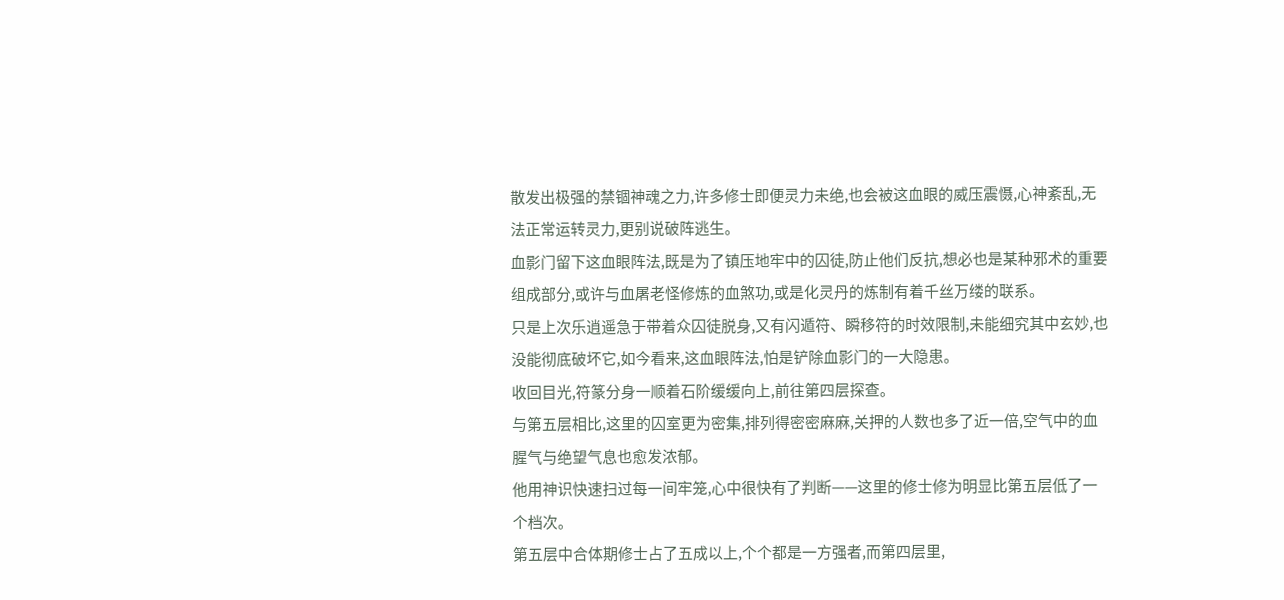散发出极强的禁锢神魂之力,许多修士即便灵力未绝,也会被这血眼的威压震慑,心神紊乱,无法正常运转灵力,更别说破阵逃生。
血影门留下这血眼阵法,既是为了镇压地牢中的囚徒,防止他们反抗,想必也是某种邪术的重要组成部分,或许与血屠老怪修炼的血煞功,或是化灵丹的炼制有着千丝万缕的联系。
只是上次乐逍遥急于带着众囚徒脱身,又有闪遁符、瞬移符的时效限制,未能细究其中玄妙,也没能彻底破坏它,如今看来,这血眼阵法,怕是铲除血影门的一大隐患。
收回目光,符篆分身一顺着石阶缓缓向上,前往第四层探查。
与第五层相比,这里的囚室更为密集,排列得密密麻麻,关押的人数也多了近一倍,空气中的血腥气与绝望气息也愈发浓郁。
他用神识快速扫过每一间牢笼,心中很快有了判断——这里的修士修为明显比第五层低了一个档次。
第五层中合体期修士占了五成以上,个个都是一方强者,而第四层里,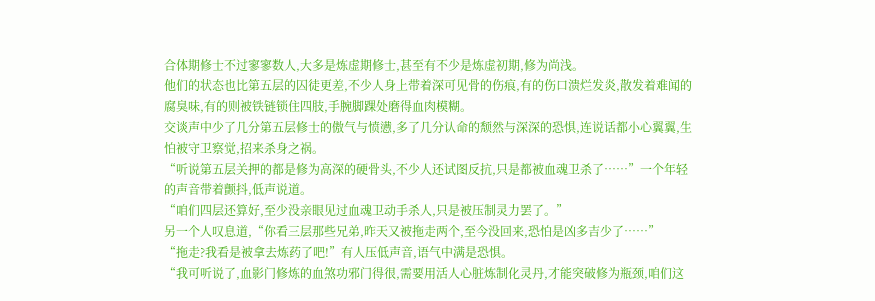合体期修士不过寥寥数人,大多是炼虚期修士,甚至有不少是炼虚初期,修为尚浅。
他们的状态也比第五层的囚徒更差,不少人身上带着深可见骨的伤痕,有的伤口溃烂发炎,散发着难闻的腐臭味,有的则被铁链锁住四肢,手腕脚踝处磨得血肉模糊。
交谈声中少了几分第五层修士的傲气与愤懑,多了几分认命的颓然与深深的恐惧,连说话都小心翼翼,生怕被守卫察觉,招来杀身之祸。
“听说第五层关押的都是修为高深的硬骨头,不少人还试图反抗,只是都被血魂卫杀了……”一个年轻的声音带着颤抖,低声说道。
“咱们四层还算好,至少没亲眼见过血魂卫动手杀人,只是被压制灵力罢了。”
另一个人叹息道,“你看三层那些兄弟,昨天又被拖走两个,至今没回来,恐怕是凶多吉少了……”
“拖走?我看是被拿去炼药了吧!”有人压低声音,语气中满是恐惧。
“我可听说了,血影门修炼的血煞功邪门得很,需要用活人心脏炼制化灵丹,才能突破修为瓶颈,咱们这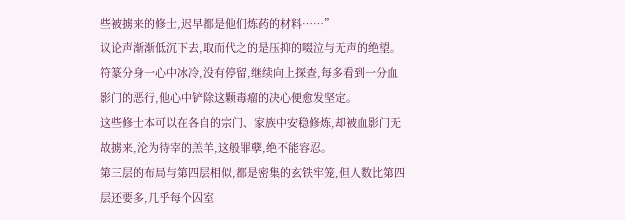些被掳来的修士,迟早都是他们炼药的材料……”
议论声渐渐低沉下去,取而代之的是压抑的啜泣与无声的绝望。
符篆分身一心中冰冷,没有停留,继续向上探查,每多看到一分血影门的恶行,他心中铲除这颗毒瘤的决心便愈发坚定。
这些修士本可以在各自的宗门、家族中安稳修炼,却被血影门无故掳来,沦为待宰的羔羊,这般罪孽,绝不能容忍。
第三层的布局与第四层相似,都是密集的玄铁牢笼,但人数比第四层还要多,几乎每个囚室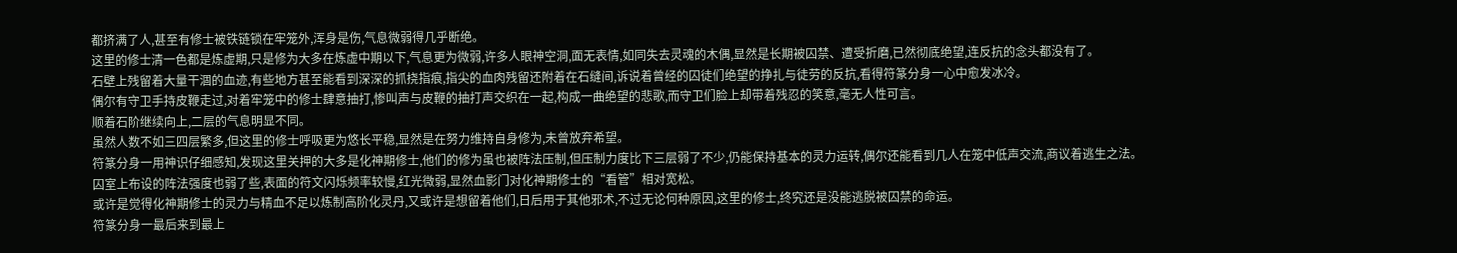都挤满了人,甚至有修士被铁链锁在牢笼外,浑身是伤,气息微弱得几乎断绝。
这里的修士清一色都是炼虚期,只是修为大多在炼虚中期以下,气息更为微弱,许多人眼神空洞,面无表情,如同失去灵魂的木偶,显然是长期被囚禁、遭受折磨,已然彻底绝望,连反抗的念头都没有了。
石壁上残留着大量干涸的血迹,有些地方甚至能看到深深的抓挠指痕,指尖的血肉残留还附着在石缝间,诉说着曾经的囚徒们绝望的挣扎与徒劳的反抗,看得符篆分身一心中愈发冰冷。
偶尔有守卫手持皮鞭走过,对着牢笼中的修士肆意抽打,惨叫声与皮鞭的抽打声交织在一起,构成一曲绝望的悲歌,而守卫们脸上却带着残忍的笑意,毫无人性可言。
顺着石阶继续向上,二层的气息明显不同。
虽然人数不如三四层繁多,但这里的修士呼吸更为悠长平稳,显然是在努力维持自身修为,未曾放弃希望。
符篆分身一用神识仔细感知,发现这里关押的大多是化神期修士,他们的修为虽也被阵法压制,但压制力度比下三层弱了不少,仍能保持基本的灵力运转,偶尔还能看到几人在笼中低声交流,商议着逃生之法。
囚室上布设的阵法强度也弱了些,表面的符文闪烁频率较慢,红光微弱,显然血影门对化神期修士的“看管”相对宽松。
或许是觉得化神期修士的灵力与精血不足以炼制高阶化灵丹,又或许是想留着他们,日后用于其他邪术,不过无论何种原因,这里的修士,终究还是没能逃脱被囚禁的命运。
符篆分身一最后来到最上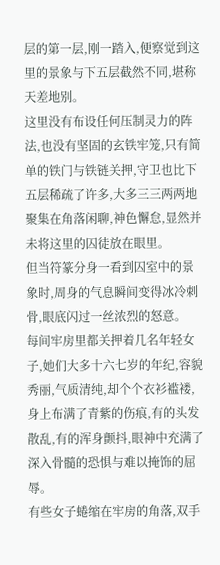层的第一层,刚一踏入,便察觉到这里的景象与下五层截然不同,堪称天差地别。
这里没有布设任何压制灵力的阵法,也没有坚固的玄铁牢笼,只有简单的铁门与铁链关押,守卫也比下五层稀疏了许多,大多三三两两地聚集在角落闲聊,神色懈怠,显然并未将这里的囚徒放在眼里。
但当符篆分身一看到囚室中的景象时,周身的气息瞬间变得冰冷刺骨,眼底闪过一丝浓烈的怒意。
每间牢房里都关押着几名年轻女子,她们大多十六七岁的年纪,容貌秀丽,气质清纯,却个个衣衫褴褛,身上布满了青紫的伤痕,有的头发散乱,有的浑身颤抖,眼神中充满了深入骨髓的恐惧与难以掩饰的屈辱。
有些女子蜷缩在牢房的角落,双手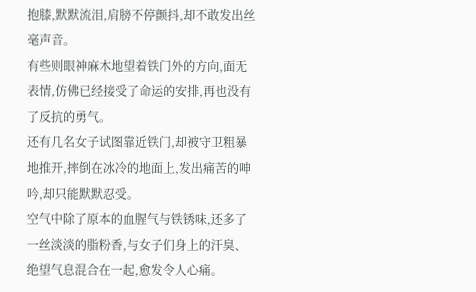抱膝,默默流泪,肩膀不停颤抖,却不敢发出丝毫声音。
有些则眼神麻木地望着铁门外的方向,面无表情,仿佛已经接受了命运的安排,再也没有了反抗的勇气。
还有几名女子试图靠近铁门,却被守卫粗暴地推开,摔倒在冰冷的地面上,发出痛苦的呻吟,却只能默默忍受。
空气中除了原本的血腥气与铁锈味,还多了一丝淡淡的脂粉香,与女子们身上的汗臭、绝望气息混合在一起,愈发令人心痛。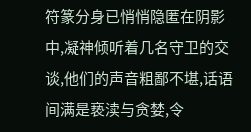符篆分身已悄悄隐匿在阴影中,凝神倾听着几名守卫的交谈,他们的声音粗鄙不堪,话语间满是亵渎与贪婪,令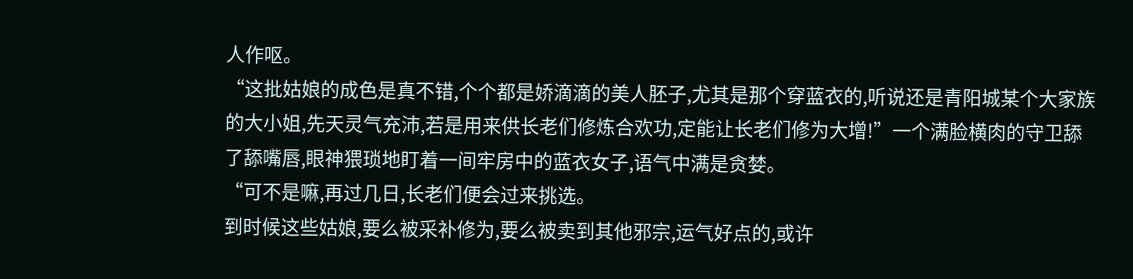人作呕。
“这批姑娘的成色是真不错,个个都是娇滴滴的美人胚子,尤其是那个穿蓝衣的,听说还是青阳城某个大家族的大小姐,先天灵气充沛,若是用来供长老们修炼合欢功,定能让长老们修为大增!”一个满脸横肉的守卫舔了舔嘴唇,眼神猥琐地盯着一间牢房中的蓝衣女子,语气中满是贪婪。
“可不是嘛,再过几日,长老们便会过来挑选。
到时候这些姑娘,要么被采补修为,要么被卖到其他邪宗,运气好点的,或许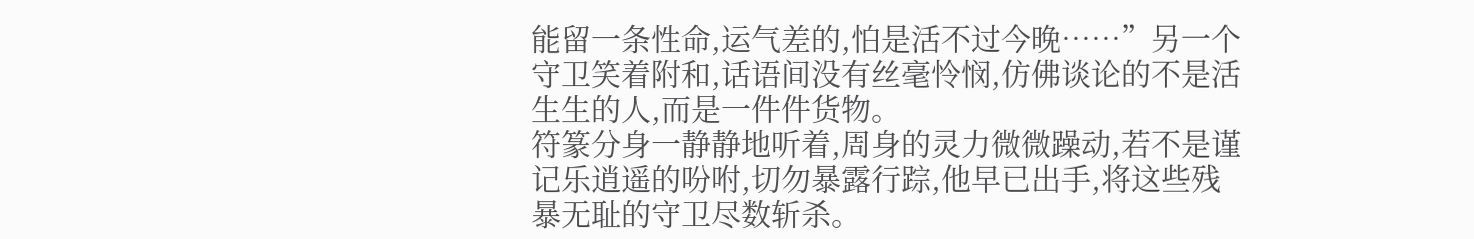能留一条性命,运气差的,怕是活不过今晚……”另一个守卫笑着附和,话语间没有丝毫怜悯,仿佛谈论的不是活生生的人,而是一件件货物。
符篆分身一静静地听着,周身的灵力微微躁动,若不是谨记乐逍遥的吩咐,切勿暴露行踪,他早已出手,将这些残暴无耻的守卫尽数斩杀。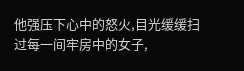他强压下心中的怒火,目光缓缓扫过每一间牢房中的女子,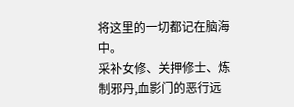将这里的一切都记在脑海中。
采补女修、关押修士、炼制邪丹,血影门的恶行远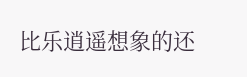比乐逍遥想象的还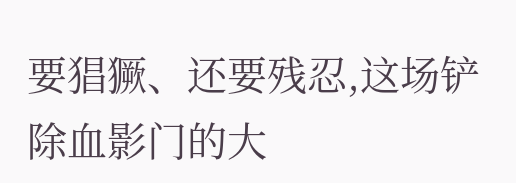要猖獗、还要残忍,这场铲除血影门的大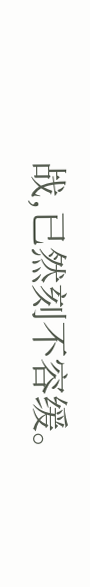战,已然刻不容缓。